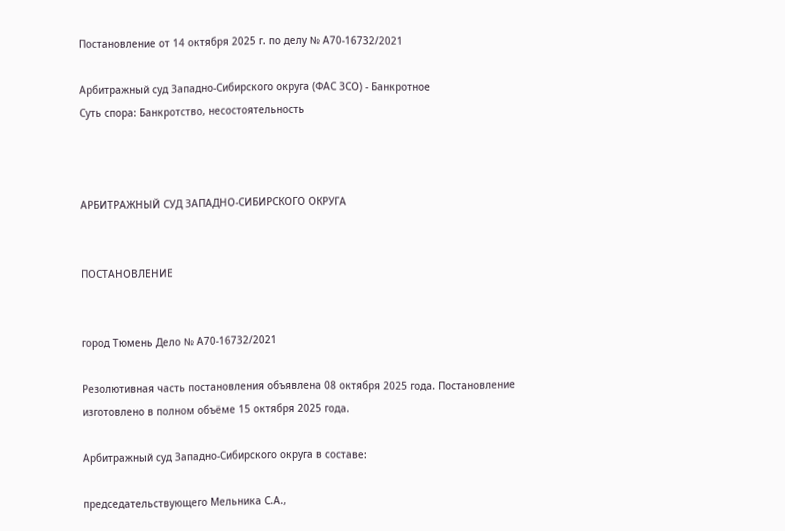Постановление от 14 октября 2025 г. по делу № А70-16732/2021

Арбитражный суд Западно-Сибирского округа (ФАС ЗСО) - Банкротное
Суть спора: Банкротство, несостоятельность



АРБИТРАЖНЫЙ СУД ЗАПАДНО-СИБИРСКОГО ОКРУГА


ПОСТАНОВЛЕНИЕ


город Тюмень Дело № А70-16732/2021

Резолютивная часть постановления объявлена 08 октября 2025 года. Постановление изготовлено в полном объёме 15 октября 2025 года.

Арбитражный суд Западно-Сибирского округа в составе:

председательствующего Мельника С.А.,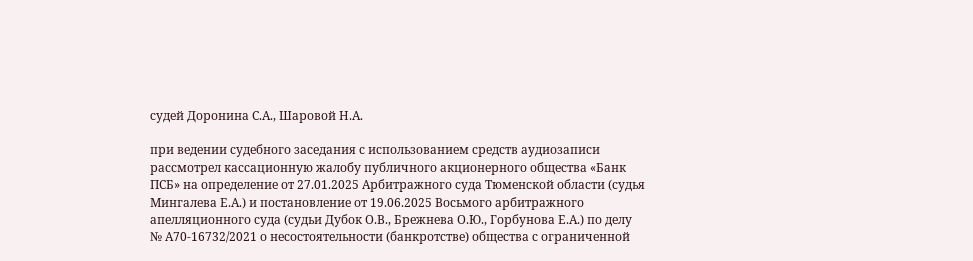судей Доронина С.А., Шаровой Н.А.

при ведении судебного заседания с использованием средств аудиозаписи рассмотрел кассационную жалобу публичного акционерного общества «Банк ПСБ» на определение от 27.01.2025 Арбитражного суда Тюменской области (судья Мингалева Е.А.) и постановление от 19.06.2025 Восьмого арбитражного апелляционного суда (судьи Дубок О.В., Брежнева О.Ю., Горбунова Е.А.) по делу № А70-16732/2021 о несостоятельности (банкротстве) общества с ограниченной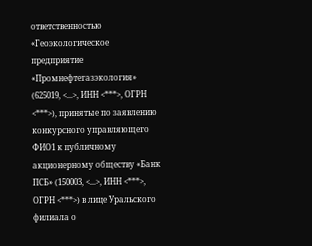ответственностью «Геоэкологическое предприятие «Промнефтегазэкология» (625019, <...>, ИНН <***>, ОГРН <***>), принятые по заявлению конкурсного управляющего ФИО1 к публичному акционерному обществу «Банк ПСБ» (150003, <...>, ИНН <***>, ОГРН <***>) в лице Уральского филиала о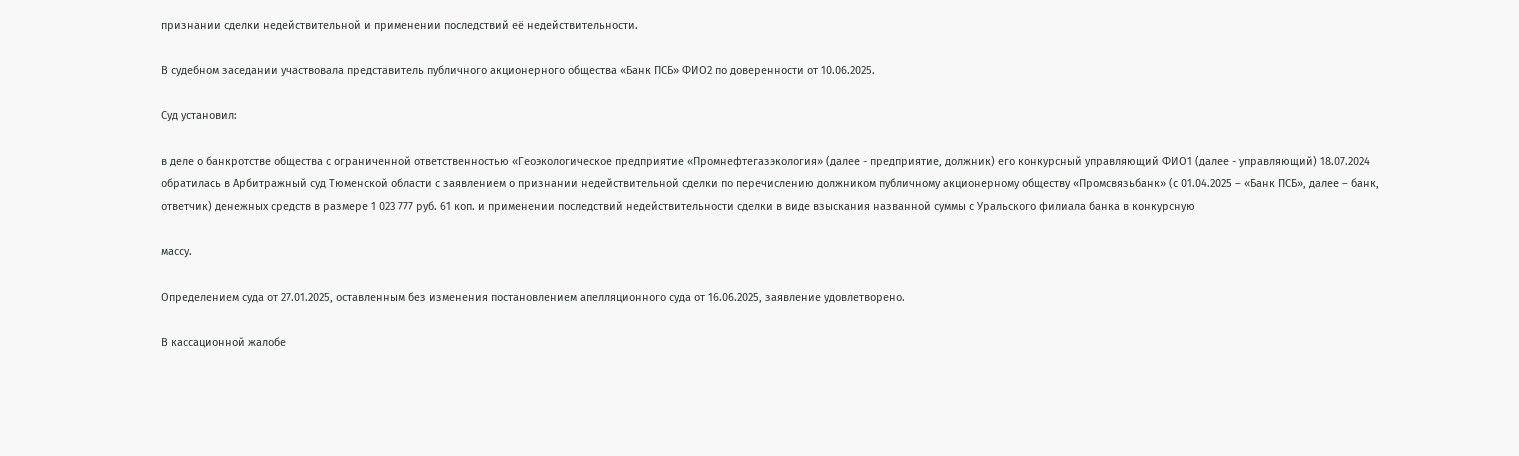признании сделки недействительной и применении последствий её недействительности.

В судебном заседании участвовала представитель публичного акционерного общества «Банк ПСБ» ФИО2 по доверенности от 10.06.2025.

Суд установил:

в деле о банкротстве общества с ограниченной ответственностью «Геоэкологическое предприятие «Промнефтегазэкология» (далее - предприятие, должник) его конкурсный управляющий ФИО1 (далее - управляющий) 18.07.2024 обратилась в Арбитражный суд Тюменской области с заявлением о признании недействительной сделки по перечислению должником публичному акционерному обществу «Промсвязьбанк» (с 01.04.2025 – «Банк ПСБ», далее – банк, ответчик) денежных средств в размере 1 023 777 руб. 61 коп. и применении последствий недействительности сделки в виде взыскания названной суммы с Уральского филиала банка в конкурсную

массу.

Определением суда от 27.01.2025, оставленным без изменения постановлением апелляционного суда от 16.06.2025, заявление удовлетворено.

В кассационной жалобе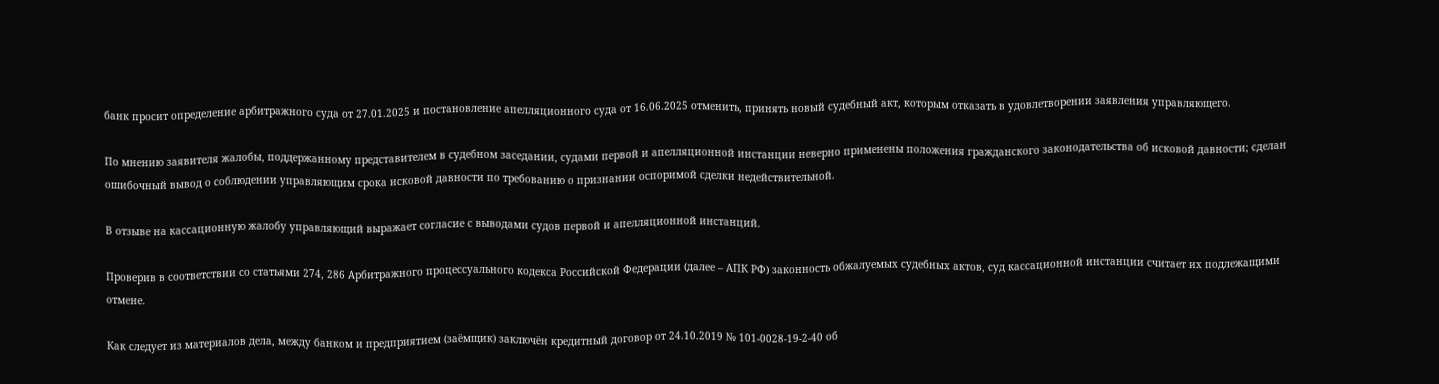банк просит определение арбитражного суда от 27.01.2025 и постановление апелляционного суда от 16.06.2025 отменить, принять новый судебный акт, которым отказать в удовлетворении заявления управляющего.

По мнению заявителя жалобы, поддержанному представителем в судебном заседании, судами первой и апелляционной инстанции неверно применены положения гражданского законодательства об исковой давности; сделан ошибочный вывод о соблюдении управляющим срока исковой давности по требованию о признании оспоримой сделки недействительной.

В отзыве на кассационную жалобу управляющий выражает согласие с выводами судов первой и апелляционной инстанций.

Проверив в соответствии со статьями 274, 286 Арбитражного процессуального кодекса Российской Федерации (далее – АПК РФ) законность обжалуемых судебных актов, суд кассационной инстанции считает их подлежащими отмене.

Как следует из материалов дела, между банком и предприятием (заёмщик) заключён кредитный договор от 24.10.2019 № 101-0028-19-2-40 об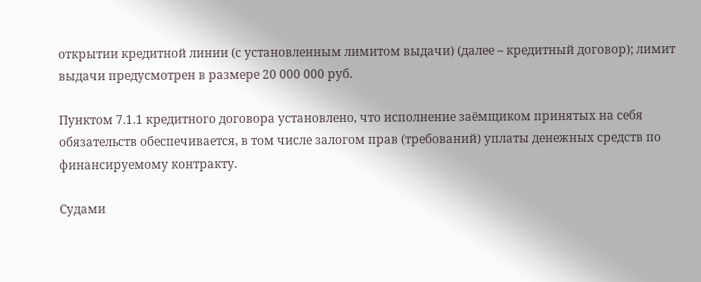открытии кредитной линии (с установленным лимитом выдачи) (далее – кредитный договор); лимит выдачи предусмотрен в размере 20 000 000 руб.

Пунктом 7.1.1 кредитного договора установлено, что исполнение заёмщиком принятых на себя обязательств обеспечивается, в том числе залогом прав (требований) уплаты денежных средств по финансируемому контракту.

Судами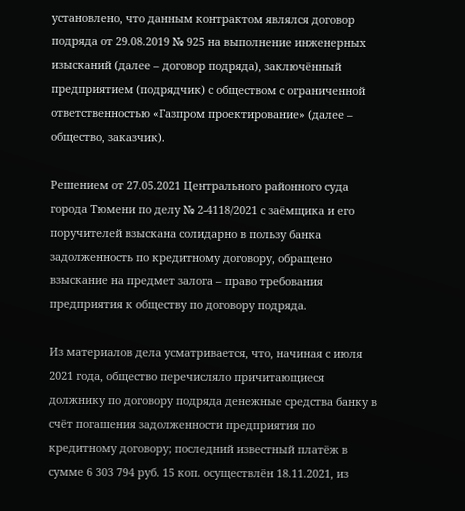установлено, что данным контрактом являлся договор подряда от 29.08.2019 № 925 на выполнение инженерных изысканий (далее – договор подряда), заключённый предприятием (подрядчик) с обществом с ограниченной ответственностью «Газпром проектирование» (далее – общество, заказчик).

Решением от 27.05.2021 Центрального районного суда города Тюмени по делу № 2-4118/2021 с заёмщика и его поручителей взыскана солидарно в пользу банка задолженность по кредитному договору, обращено взыскание на предмет залога – право требования предприятия к обществу по договору подряда.

Из материалов дела усматривается, что, начиная с июля 2021 года, общество перечисляло причитающиеся должнику по договору подряда денежные средства банку в счёт погашения задолженности предприятия по кредитному договору; последний известный платёж в сумме 6 303 794 руб. 15 коп. осуществлён 18.11.2021, из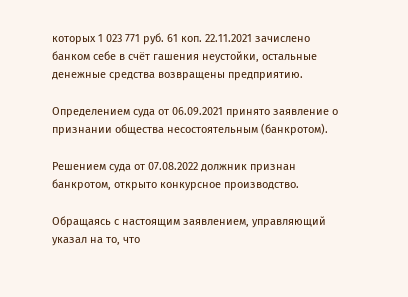которых 1 023 771 руб. 61 коп. 22.11.2021 зачислено банком себе в счёт гашения неустойки, остальные денежные средства возвращены предприятию.

Определением суда от 06.09.2021 принято заявление о признании общества несостоятельным (банкротом).

Решением суда от 07.08.2022 должник признан банкротом, открыто конкурсное производство.

Обращаясь с настоящим заявлением, управляющий указал на то, что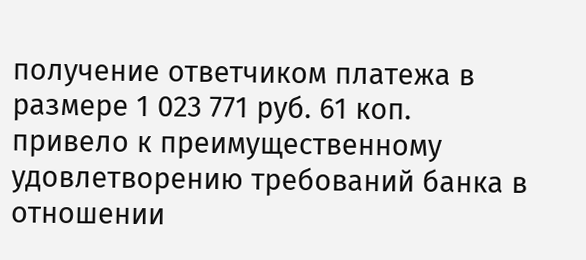получение ответчиком платежа в размере 1 023 771 руб. 61 коп. привело к преимущественному удовлетворению требований банка в отношении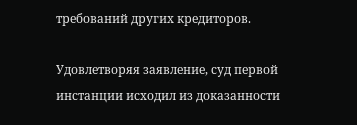требований других кредиторов.

Удовлетворяя заявление, суд первой инстанции исходил из доказанности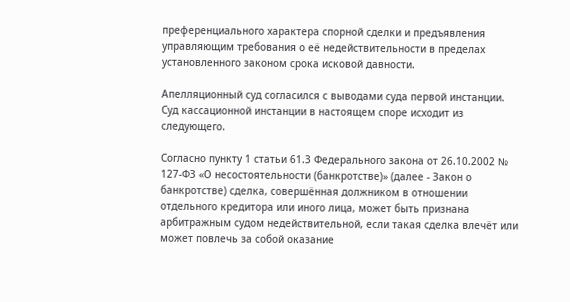преференциального характера спорной сделки и предъявления управляющим требования о её недействительности в пределах установленного законом срока исковой давности.

Апелляционный суд согласился с выводами суда первой инстанции. Суд кассационной инстанции в настоящем споре исходит из следующего.

Согласно пункту 1 статьи 61.3 Федерального закона от 26.10.2002 № 127-ФЗ «О несостоятельности (банкротстве)» (далее - Закон о банкротстве) сделка, совершённая должником в отношении отдельного кредитора или иного лица, может быть признана арбитражным судом недействительной, если такая сделка влечёт или может повлечь за собой оказание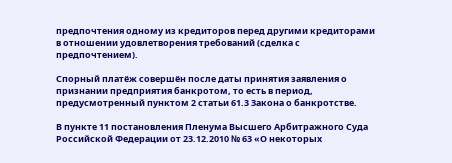предпочтения одному из кредиторов перед другими кредиторами в отношении удовлетворения требований (сделка с предпочтением).

Спорный платёж совершён после даты принятия заявления о признании предприятия банкротом, то есть в период, предусмотренный пунктом 2 статьи 61.3 Закона о банкротстве.

В пункте 11 постановления Пленума Высшего Арбитражного Суда Российской Федерации от 23.12.2010 № 63 «О некоторых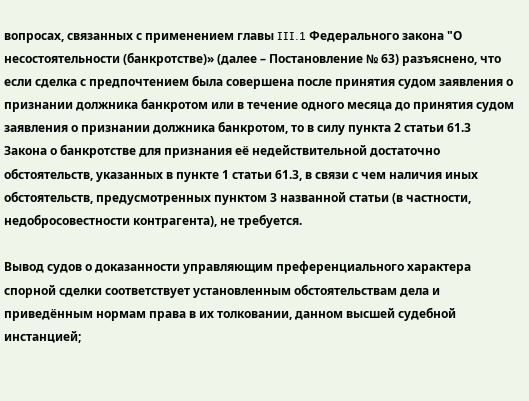вопросах, связанных с применением главы III.1 Федерального закона "О несостоятельности (банкротстве)» (далее – Постановление № 63) разъяснено, что если сделка с предпочтением была совершена после принятия судом заявления о признании должника банкротом или в течение одного месяца до принятия судом заявления о признании должника банкротом, то в силу пункта 2 статьи 61.3 Закона о банкротстве для признания её недействительной достаточно обстоятельств, указанных в пункте 1 статьи 61.3, в связи с чем наличия иных обстоятельств, предусмотренных пунктом 3 названной статьи (в частности, недобросовестности контрагента), не требуется.

Вывод судов о доказанности управляющим преференциального характера спорной сделки соответствует установленным обстоятельствам дела и приведённым нормам права в их толковании, данном высшей судебной инстанцией;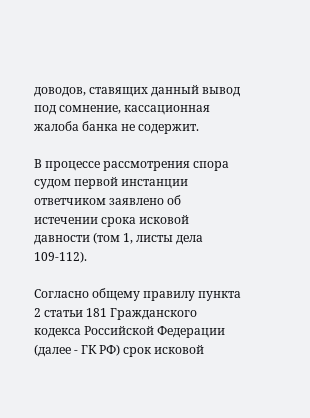доводов, ставящих данный вывод под сомнение, кассационная жалоба банка не содержит.

В процессе рассмотрения спора судом первой инстанции ответчиком заявлено об истечении срока исковой давности (том 1, листы дела 109-112).

Согласно общему правилу пункта 2 статьи 181 Гражданского кодекса Российской Федерации (далее - ГК РФ) срок исковой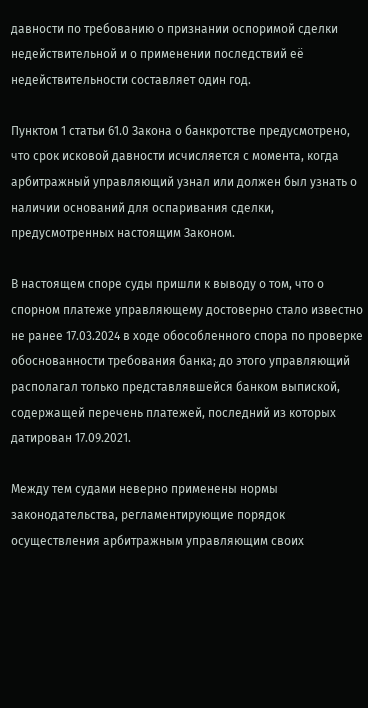давности по требованию о признании оспоримой сделки недействительной и о применении последствий её недействительности составляет один год.

Пунктом 1 статьи 61.0 Закона о банкротстве предусмотрено, что срок исковой давности исчисляется с момента, когда арбитражный управляющий узнал или должен был узнать о наличии оснований для оспаривания сделки, предусмотренных настоящим Законом.

В настоящем споре суды пришли к выводу о том, что о спорном платеже управляющему достоверно стало известно не ранее 17.03.2024 в ходе обособленного спора по проверке обоснованности требования банка; до этого управляющий располагал только представлявшейся банком выпиской, содержащей перечень платежей, последний из которых датирован 17.09.2021.

Между тем судами неверно применены нормы законодательства, регламентирующие порядок осуществления арбитражным управляющим своих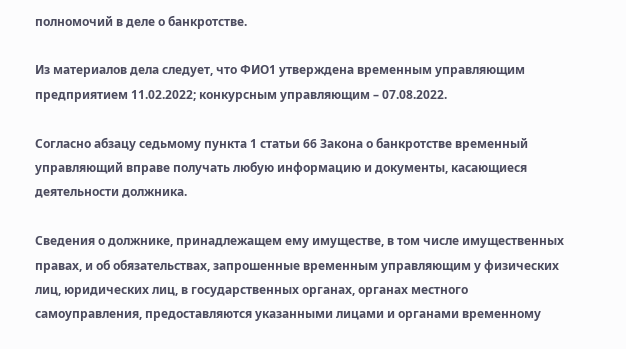полномочий в деле о банкротстве.

Из материалов дела следует, что ФИО1 утверждена временным управляющим предприятием 11.02.2022; конкурсным управляющим – 07.08.2022.

Согласно абзацу седьмому пункта 1 статьи 66 Закона о банкротстве временный управляющий вправе получать любую информацию и документы, касающиеся деятельности должника.

Сведения о должнике, принадлежащем ему имуществе, в том числе имущественных правах, и об обязательствах, запрошенные временным управляющим у физических лиц, юридических лиц, в государственных органах, органах местного самоуправления, предоставляются указанными лицами и органами временному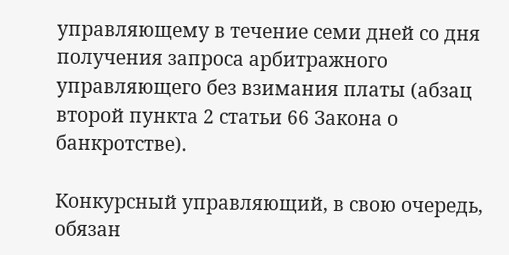управляющему в течение семи дней со дня получения запроса арбитражного управляющего без взимания платы (абзац второй пункта 2 статьи 66 Закона о банкротстве).

Конкурсный управляющий, в свою очередь, обязан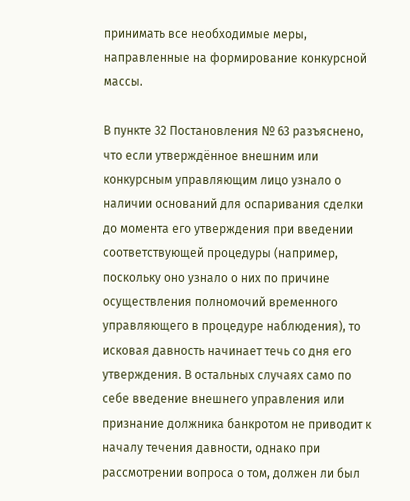принимать все необходимые меры, направленные на формирование конкурсной массы.

В пункте 32 Постановления № 63 разъяснено, что если утверждённое внешним или конкурсным управляющим лицо узнало о наличии оснований для оспаривания сделки до момента его утверждения при введении соответствующей процедуры (например, поскольку оно узнало о них по причине осуществления полномочий временного управляющего в процедуре наблюдения), то исковая давность начинает течь со дня его утверждения. В остальных случаях само по себе введение внешнего управления или признание должника банкротом не приводит к началу течения давности, однако при рассмотрении вопроса о том, должен ли был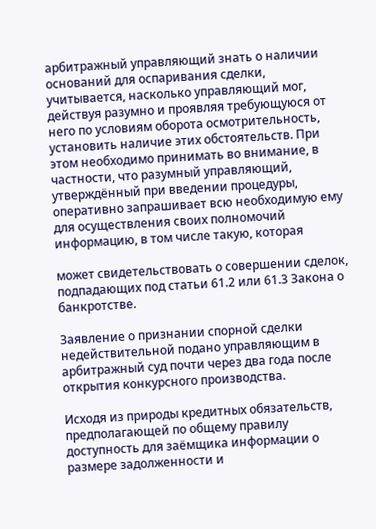арбитражный управляющий знать о наличии оснований для оспаривания сделки, учитывается, насколько управляющий мог, действуя разумно и проявляя требующуюся от него по условиям оборота осмотрительность, установить наличие этих обстоятельств. При этом необходимо принимать во внимание, в частности, что разумный управляющий, утверждённый при введении процедуры, оперативно запрашивает всю необходимую ему для осуществления своих полномочий информацию, в том числе такую, которая

может свидетельствовать о совершении сделок, подпадающих под статьи 61.2 или 61.3 Закона о банкротстве.

Заявление о признании спорной сделки недействительной подано управляющим в арбитражный суд почти через два года после открытия конкурсного производства.

Исходя из природы кредитных обязательств, предполагающей по общему правилу доступность для заёмщика информации о размере задолженности и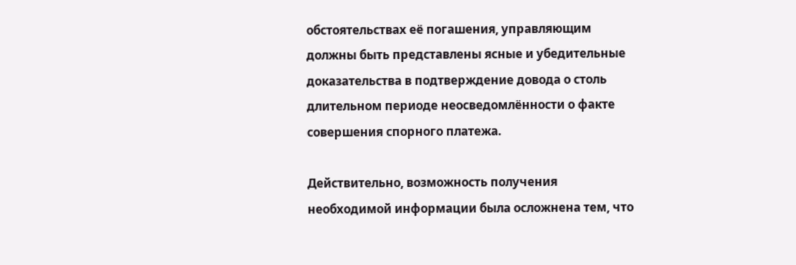обстоятельствах её погашения, управляющим должны быть представлены ясные и убедительные доказательства в подтверждение довода о столь длительном периоде неосведомлённости о факте совершения спорного платежа.

Действительно, возможность получения необходимой информации была осложнена тем, что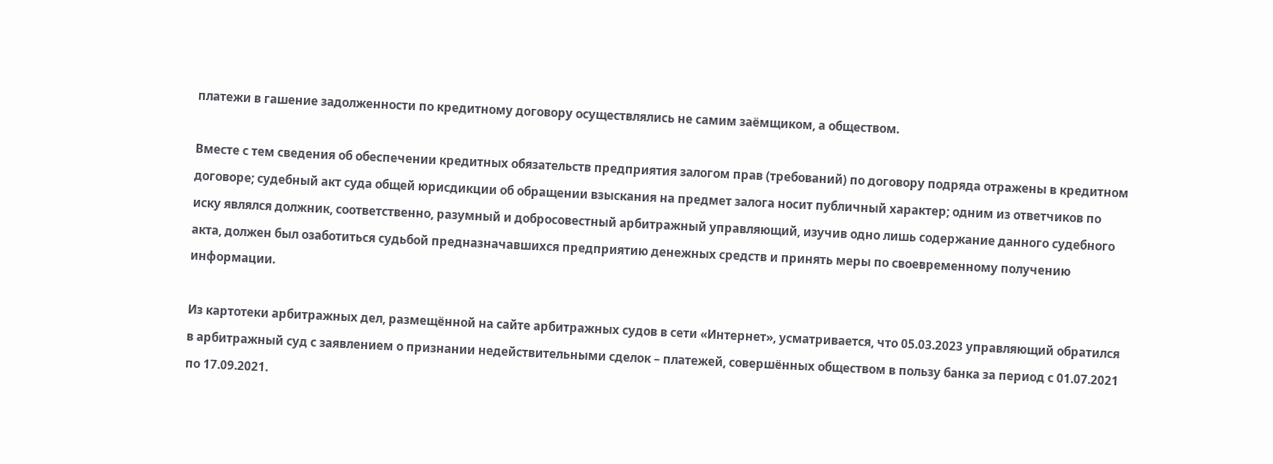платежи в гашение задолженности по кредитному договору осуществлялись не самим заёмщиком, а обществом.

Вместе с тем сведения об обеспечении кредитных обязательств предприятия залогом прав (требований) по договору подряда отражены в кредитном договоре; судебный акт суда общей юрисдикции об обращении взыскания на предмет залога носит публичный характер; одним из ответчиков по иску являлся должник, соответственно, разумный и добросовестный арбитражный управляющий, изучив одно лишь содержание данного судебного акта, должен был озаботиться судьбой предназначавшихся предприятию денежных средств и принять меры по своевременному получению информации.

Из картотеки арбитражных дел, размещённой на сайте арбитражных судов в сети «Интернет», усматривается, что 05.03.2023 управляющий обратился в арбитражный суд с заявлением о признании недействительными сделок – платежей, совершённых обществом в пользу банка за период с 01.07.2021 по 17.09.2021.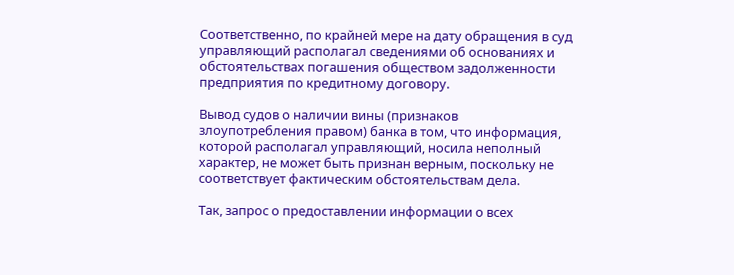Соответственно, по крайней мере на дату обращения в суд управляющий располагал сведениями об основаниях и обстоятельствах погашения обществом задолженности предприятия по кредитному договору.

Вывод судов о наличии вины (признаков злоупотребления правом) банка в том, что информация, которой располагал управляющий, носила неполный характер, не может быть признан верным, поскольку не соответствует фактическим обстоятельствам дела.

Так, запрос о предоставлении информации о всех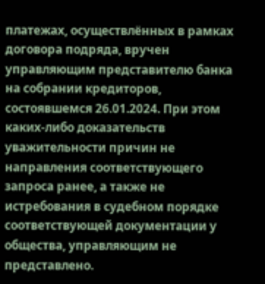платежах, осуществлённых в рамках договора подряда, вручен управляющим представителю банка на собрании кредиторов, состоявшемся 26.01.2024. При этом каких-либо доказательств уважительности причин не направления соответствующего запроса ранее, а также не истребования в судебном порядке соответствующей документации у общества, управляющим не представлено.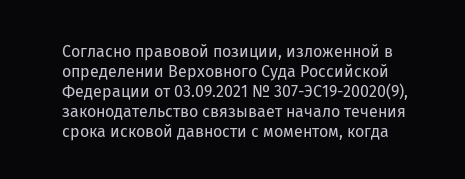Согласно правовой позиции, изложенной в определении Верховного Суда Российской Федерации от 03.09.2021 № 307-ЭС19-20020(9), законодательство связывает начало течения срока исковой давности с моментом, когда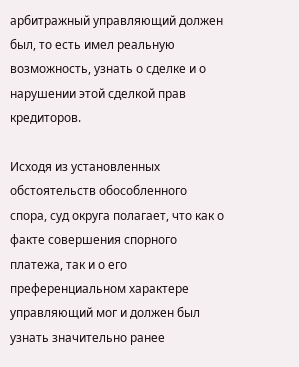арбитражный управляющий должен был, то есть имел реальную возможность, узнать о сделке и о нарушении этой сделкой прав кредиторов.

Исходя из установленных обстоятельств обособленного спора, суд округа полагает, что как о факте совершения спорного платежа, так и о его преференциальном характере управляющий мог и должен был узнать значительно ранее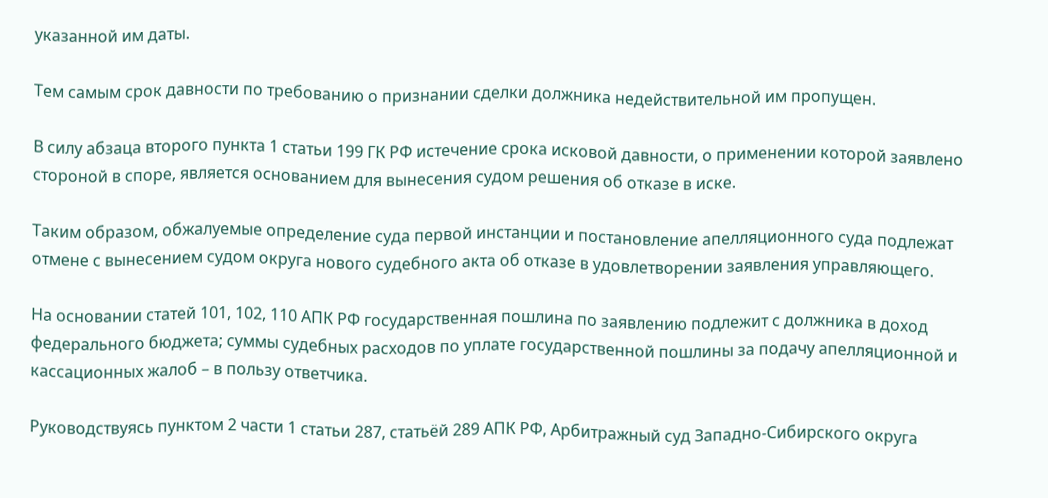указанной им даты.

Тем самым срок давности по требованию о признании сделки должника недействительной им пропущен.

В силу абзаца второго пункта 1 статьи 199 ГК РФ истечение срока исковой давности, о применении которой заявлено стороной в споре, является основанием для вынесения судом решения об отказе в иске.

Таким образом, обжалуемые определение суда первой инстанции и постановление апелляционного суда подлежат отмене с вынесением судом округа нового судебного акта об отказе в удовлетворении заявления управляющего.

На основании статей 101, 102, 110 АПК РФ государственная пошлина по заявлению подлежит с должника в доход федерального бюджета; суммы судебных расходов по уплате государственной пошлины за подачу апелляционной и кассационных жалоб – в пользу ответчика.

Руководствуясь пунктом 2 части 1 статьи 287, статьёй 289 АПК РФ, Арбитражный суд Западно-Сибирского округа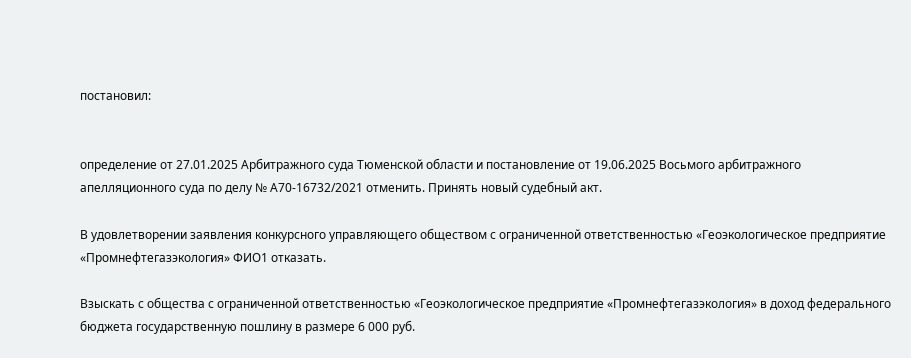постановил:


определение от 27.01.2025 Арбитражного суда Тюменской области и постановление от 19.06.2025 Восьмого арбитражного апелляционного суда по делу № А70-16732/2021 отменить. Принять новый судебный акт.

В удовлетворении заявления конкурсного управляющего обществом с ограниченной ответственностью «Геоэкологическое предприятие «Промнефтегазэкология» ФИО1 отказать.

Взыскать с общества с ограниченной ответственностью «Геоэкологическое предприятие «Промнефтегазэкология» в доход федерального бюджета государственную пошлину в размере 6 000 руб.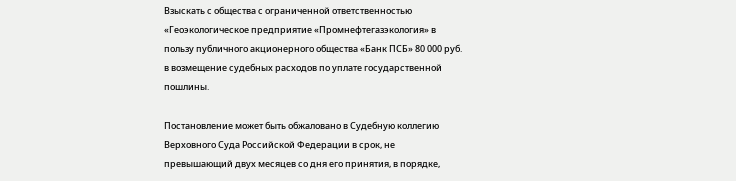Взыскать с общества с ограниченной ответственностью «Геоэкологическое предприятие «Промнефтегазэкология» в пользу публичного акционерного общества «Банк ПСБ» 80 000 руб. в возмещение судебных расходов по уплате государственной пошлины.

Постановление может быть обжаловано в Судебную коллегию Верховного Суда Российской Федерации в срок, не превышающий двух месяцев со дня его принятия, в порядке,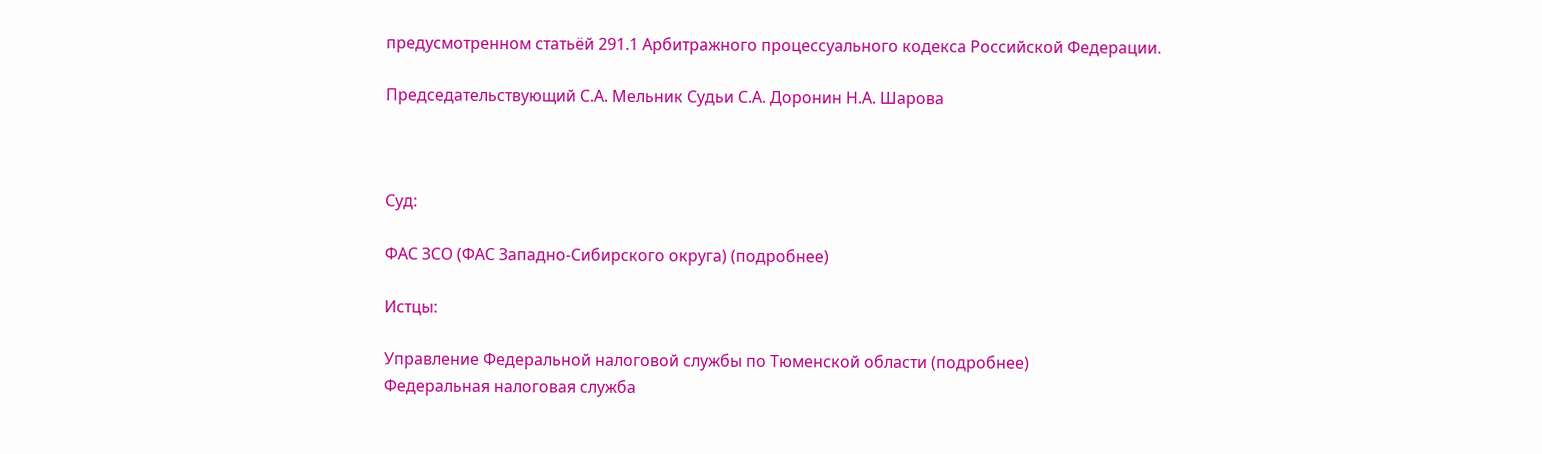предусмотренном статьёй 291.1 Арбитражного процессуального кодекса Российской Федерации.

Председательствующий С.А. Мельник Судьи С.А. Доронин Н.А. Шарова



Суд:

ФАС ЗСО (ФАС Западно-Сибирского округа) (подробнее)

Истцы:

Управление Федеральной налоговой службы по Тюменской области (подробнее)
Федеральная налоговая служба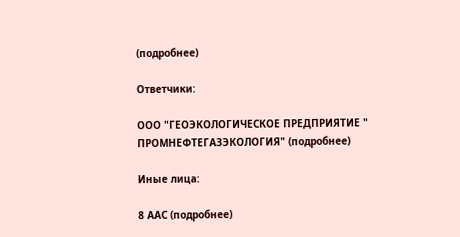(подробнее)

Ответчики:

ООО "ГЕОЭКОЛОГИЧЕСКОЕ ПРЕДПРИЯТИЕ " ПРОМНЕФТЕГАЗЭКОЛОГИЯ" (подробнее)

Иные лица:

8 ААС (подробнее)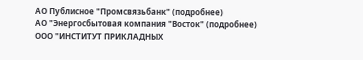АО Публисное "Промсвязьбанк" (подробнее)
АО "Энергосбытовая компания "Восток" (подробнее)
ООО "ИНСТИТУТ ПРИКЛАДНЫХ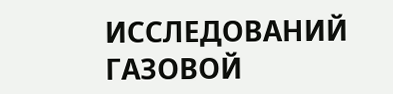ИССЛЕДОВАНИЙ ГАЗОВОЙ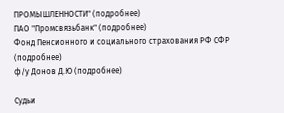ПРОМЫШЛЕННОСТИ" (подробнее)
ПАО "Промсвязьбанк" (подробнее)
Фонд Пенсионного и социального страхования РФ СФР (подробнее)
ф/у Донов Д.Ю (подробнее)

Судьи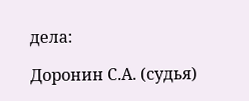дела:

Доронин С.А. (судья)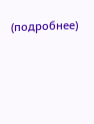(подробнее)